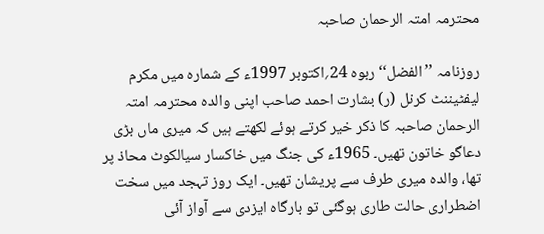محترمہ امتہ الرحمان صاحبہ

روزنامہ ’’الفضل‘‘ ربوہ 24؍اکتوبر 1997ء کے شمارہ میں مکرم لیفٹیننٹ کرنل (ر) بشارت احمد صاحب اپنی والدہ محترمہ امتہ الرحمان صاحبہ کا ذکر خیر کرتے ہوئے لکھتے ہیں کہ میری ماں بڑی دعاگو خاتون تھیں۔ 1965ء کی جنگ میں خاکسار سیالکوٹ محاذ پر تھا، والدہ میری طرف سے پریشان تھیں۔ ایک روز تہجد میں سخت اضطراری حالت طاری ہوگئی تو بارگاہ ایزدی سے آواز آئی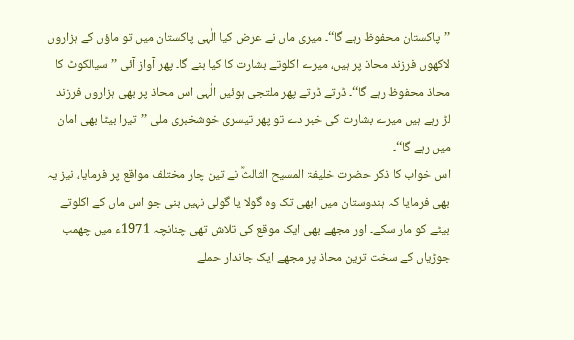’’پاکستان محفوظ رہے گا‘‘۔ میری ماں نے عرض کیا الٰہی پاکستان میں تو ماؤں کے ہزاروں لاکھوں فرزند محاذ پر ہیں، میرے اکلوتے بشارت کا کیا بنے گا۔ پھر آواز آئی ’’سیالکوٹ کا محاذ محفوظ رہے گا‘‘۔ ڈرتے ڈرتے پھر ملتجی ہوئیں الٰہی اس محاذ پر بھی ہزاروں فرزند لڑ رہے ہیں میرے بشارت کی خبر دے تو پھر تیسری خوشخبری ملی ’’تیرا بیٹا بھی امان میں رہے گا‘‘۔
اس خواب کا ذکر حضرت خلیفۃ المسیح الثالثؒ نے تین چار مختلف مواقع پر فرمایا، نیز یہ بھی فرمایا کہ ہندوستان میں ابھی تک وہ گولا یا گولی نہیں بنی جو اس ماں کے اکلوتے بیٹے کو مار سکے۔ اور مجھے بھی ایک موقع کی تلاش تھی چنانچہ 1971ء میں چھمب جوڑیاں کے سخت ترین محاذ پر مجھے ایک جاندار حملے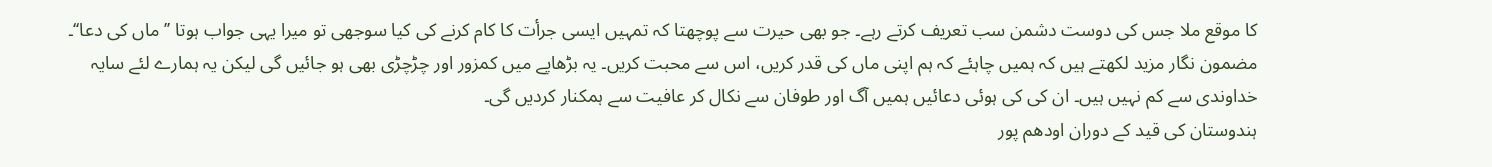کا موقع ملا جس کی دوست دشمن سب تعریف کرتے رہے۔ جو بھی حیرت سے پوچھتا کہ تمہیں ایسی جرأت کا کام کرنے کی کیا سوجھی تو میرا یہی جواب ہوتا ’’ماں کی دعا‘‘۔
مضمون نگار مزید لکھتے ہیں کہ ہمیں چاہئے کہ ہم اپنی ماں کی قدر کریں، اس سے محبت کریں۔ یہ بڑھاپے میں کمزور اور چڑچڑی بھی ہو جائیں گی لیکن یہ ہمارے لئے سایہ خداوندی سے کم نہیں ہیں۔ ان کی کی ہوئی دعائیں ہمیں آگ اور طوفان سے نکال کر عافیت سے ہمکنار کردیں گی۔
ہندوستان کی قید کے دوران اودھم پور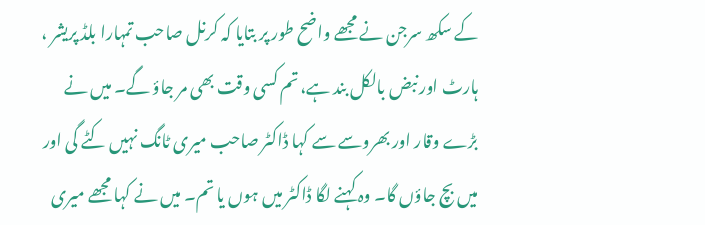کے سکھ سرجن نے مجھے واضح طور پر بتایا کہ کرنل صاحب تمہارا بلڈ پریشر ، ہارٹ اور نبض بالکل بند ہے، تم کسی وقت بھی مر جاؤ گے۔ میں نے بڑے وقار اور بھروسے سے کہا ڈاکٹر صاحب میری ٹانگ نہیں کٹے گی اور میں بچ جاؤں گا۔ وہ کہنے لگا ڈاکٹر میں ہوں یا تم۔ میں نے کہا مجھے میری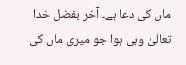ماں کی دعا ہے۔ آخر بفضل خدا تعالیٰ وہی ہوا جو میری ماں کی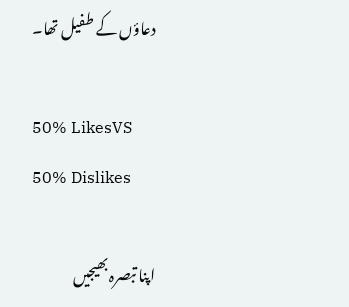دعاؤں کے طفیل تھا۔

50% LikesVS
50% Dislikes

اپنا تبصرہ بھیجیں